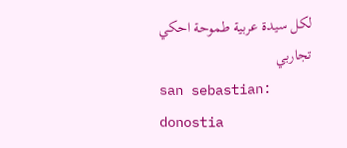لكل سيدة عربية طموحة احكي تجاربي
san sebastian: donostia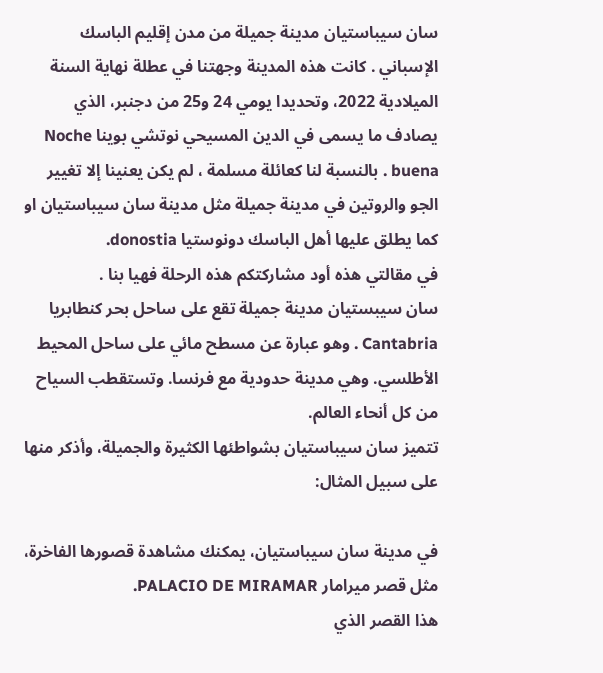سان سيباستيان مدينة جميلة من مدن إقليم الباسك الإسباني . كانت هذه المدينة وجهتنا في عطلة نهاية السنة الميلادية 2022، وتحديدا يومي 24 و25 من دجنبر، الذي يصادف ما يسمى في الدين المسيحي نوتشي بوينا Noche buena . بالنسبة لنا كعائلة مسلمة ، لم يكن يعنينا إلا تغيير الجو والروتين في مدينة جميلة مثل مدينة سان سيباستيان او كما يطلق عليها أهل الباسك دونوستيا donostia.
في مقالتي هذه أود مشاركتكم هذه الرحلة فهيا بنا .
سان سيبستيان مدينة جميلة تقع على ساحل بحر كنطابريا Cantabria . وهو عبارة عن مسطح مائي على ساحل المحيط الأطلسي. وهي مدينة حدودية مع فرنسا. وتستقطب السياح من كل أنحاء العالم.
تتميز سان سيباستيان بشواطئها الكثيرة والجميلة، وأذكر منها على سبيل المثال:

في مدينة سان سيباستيان، يمكنك مشاهدة قصورها الفاخرة، مثل قصر ميرامار PALACIO DE MIRAMAR.
هذا القصر الذي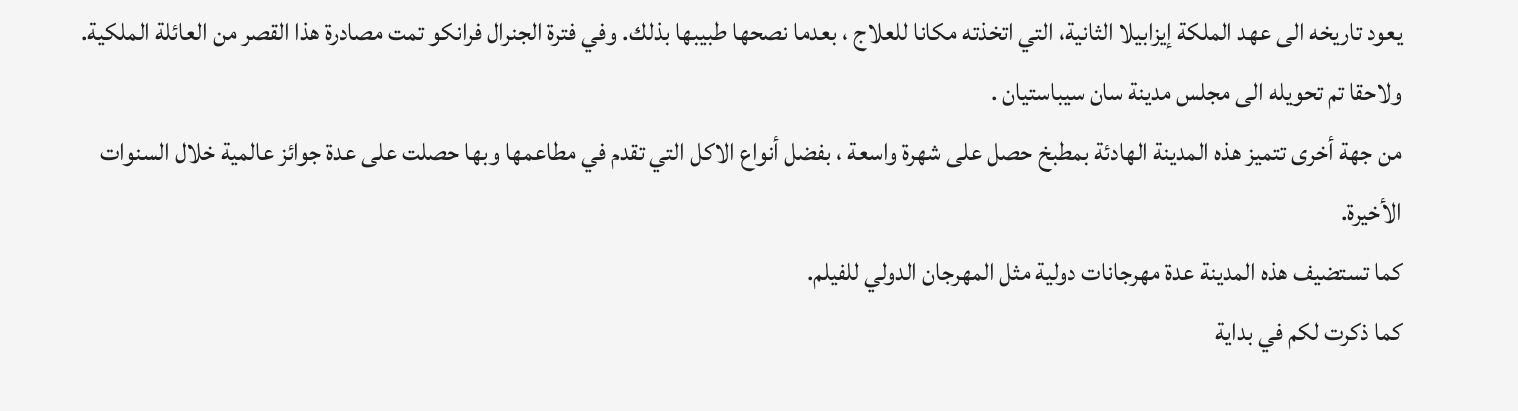يعود تاريخه الى عهد الملكة إيزابيلا الثانية، التي اتخذته مكانا للعلاج ، بعدما نصحها طبيبها بذلك. وفي فترة الجنرال فرانكو تمت مصادرة هذا القصر من العائلة الملكية. ولاحقا تم تحويله الى مجلس مدينة سان سيباستيان .
من جهة أخرى تتميز هذه المدينة الهادئة بمطبخ حصل على شهرة واسعة ، بفضل أنواع الاكل التي تقدم في مطاعمها وبها حصلت على عدة جوائز عالمية خلال السنوات الأخيرة.
كما تستضيف هذه المدينة عدة مهرجانات دولية مثل المهرجان الدولي للفيلم.
كما ذكرت لكم في بداية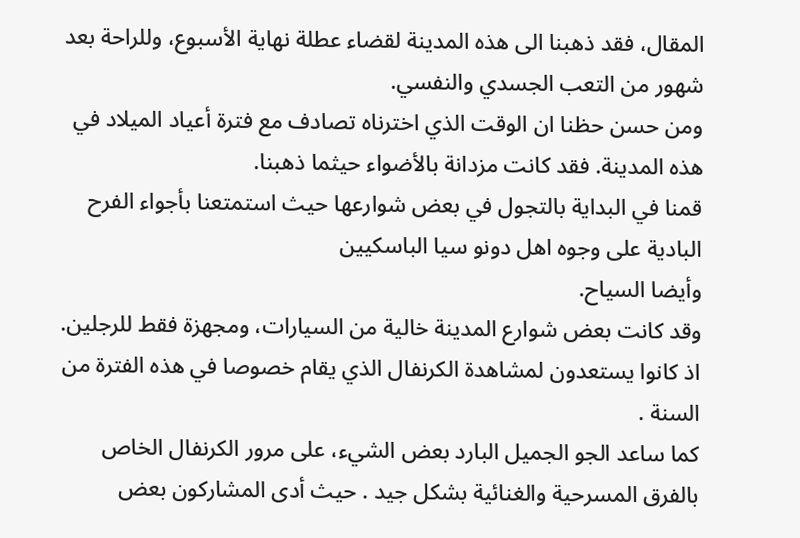المقال، فقد ذهبنا الى هذه المدينة لقضاء عطلة نهاية الأسبوع، وللراحة بعد شهور من التعب الجسدي والنفسي.
ومن حسن حظنا ان الوقت الذي اخترناه تصادف مع فترة أعياد الميلاد في هذه المدينة. فقد كانت مزدانة بالأضواء حيثما ذهبنا.
قمنا في البداية بالتجول في بعض شوارعها حيث استمتعنا بأجواء الفرح البادية على وجوه اهل دونو سيا الباسكيين
وأيضا السياح.
وقد كانت بعض شوارع المدينة خالية من السيارات، ومجهزة فقط للرجلين. اذ كانوا يستعدون لمشاهدة الكرنفال الذي يقام خصوصا في هذه الفترة من السنة .
كما ساعد الجو الجميل البارد بعض الشيء، على مرور الكرنفال الخاص بالفرق المسرحية والغنائية بشكل جيد . حيث أدى المشاركون بعض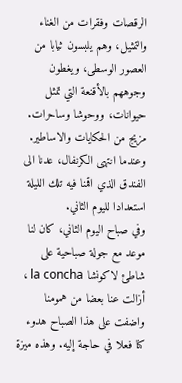الرقصات وفقرات من الغناء والتمثيل، وهم يلبسون ثيابا من العصور الوسطى، ويغطون وجوههم بالأقنعة التي تمثل حيوانات، ووحوشا وساحرات. مزيج من الحكايات والاساطير.
وعندما انتهى الكرنفال، عدنا الى الفندق الذي اقمنا فيه تلك الليلة استعدادا لليوم الثاني.
وفي صباح اليوم الثاني، كان لنا موعد مع جولة صباحية على شاطئ لاكونشا la concha ، أزالت عنا بعضا من همومنا واضفت على هذا الصباح هدوء كنا فعلا في حاجة إليه. وهذه ميزة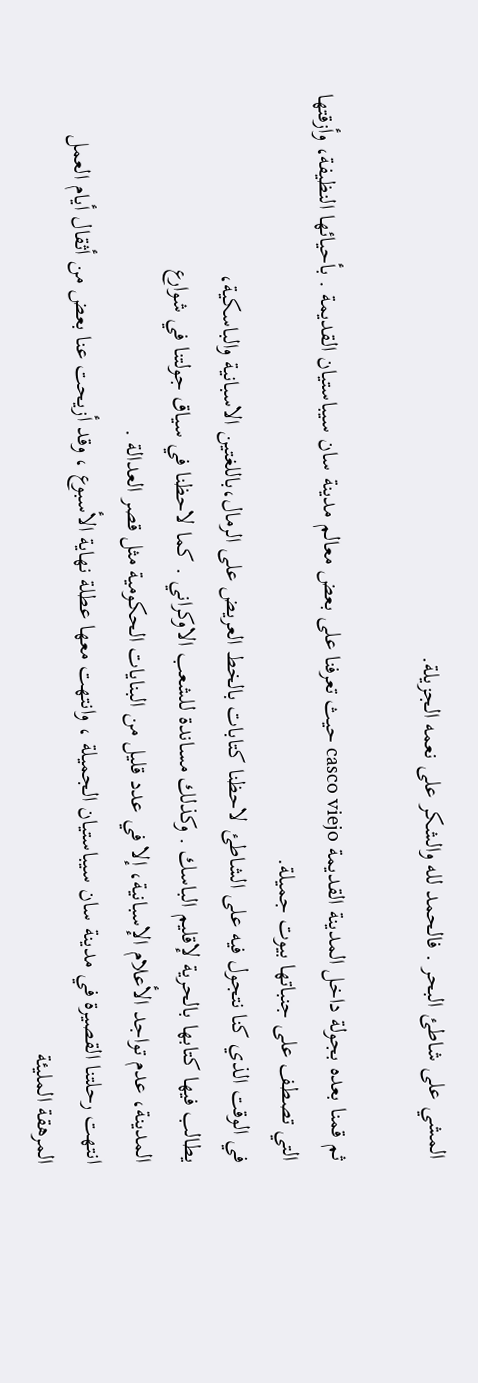المشي على شاطئ البحر . فالحمد لله والشكر على نعمه الجزيلة.

ثم قمنا بعده بجولة داخل المدينة القديمة casco viejo حيث تعرفنا على بعض معالم مدينة سان سيباستيان القديمة . بأحيائها النظيفة، وأزقتها التي تصطف على جنباتها بيوت جميلة.
في الوقت الذي كنا نتجول فيه على الشاطئ لاحظنا كتابات بالخط العريض على الرمال،باللغتين الاسبانية والباسكية،
يطالب فيها كتابها بالحرية لإقليم الباسك . وكذلك مساندة للشعب الاوكراني . كما لاحظنا في سياق جولتنا في شوارع
المدينة، عدم تواجد الأعلام الإسبانية، إلا في عدد قليل من البنايات الحكومية مثل قصر العدالة .
انتهت رحلتنا القصيرة في مدينة سان سيباستيان الجميلة ، وانتهت معها عطلة نهاية الأسبوع ، وقد أزيحت عنا بعض من أثقال أيام العمل المرهقة المليئة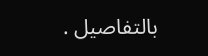بالتفاصيل .